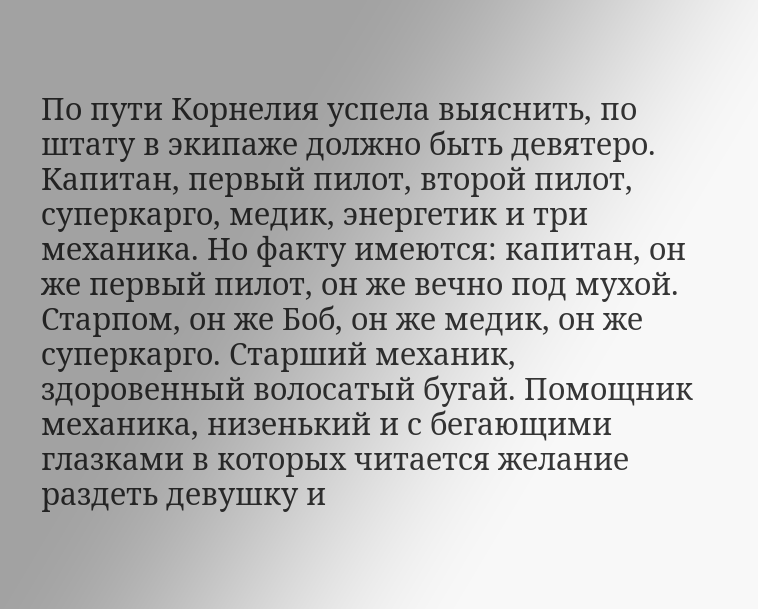По пути Корнелия успела выяснить, по штату в экипаже должно быть девятеро. Капитан, первый пилот, второй пилот, суперкарго, медик, энергетик и три механика. Но факту имеются: капитан, он же первый пилот, он же вечно под мухой. Старпом, он же Боб, он же медик, он же суперкарго. Старший механик, здоровенный волосатый бугай. Помощник механика, низенький и с бегающими глазками в которых читается желание раздеть девушку и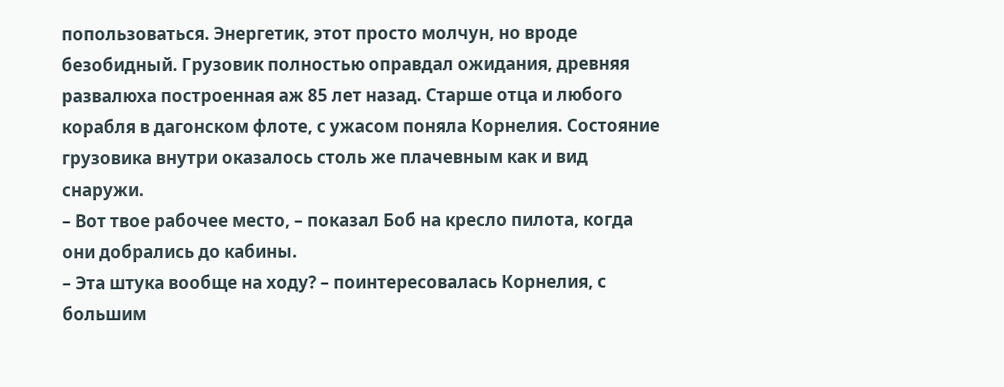попользоваться. Энергетик, этот просто молчун, но вроде безобидный. Грузовик полностью оправдал ожидания, древняя развалюха построенная аж 85 лет назад. Старше отца и любого корабля в дагонском флоте, с ужасом поняла Корнелия. Состояние грузовика внутри оказалось столь же плачевным как и вид снаружи.
– Вот твое рабочее место, – показал Боб на кресло пилота, когда они добрались до кабины.
– Эта штука вообще на ходу? – поинтересовалась Корнелия, с большим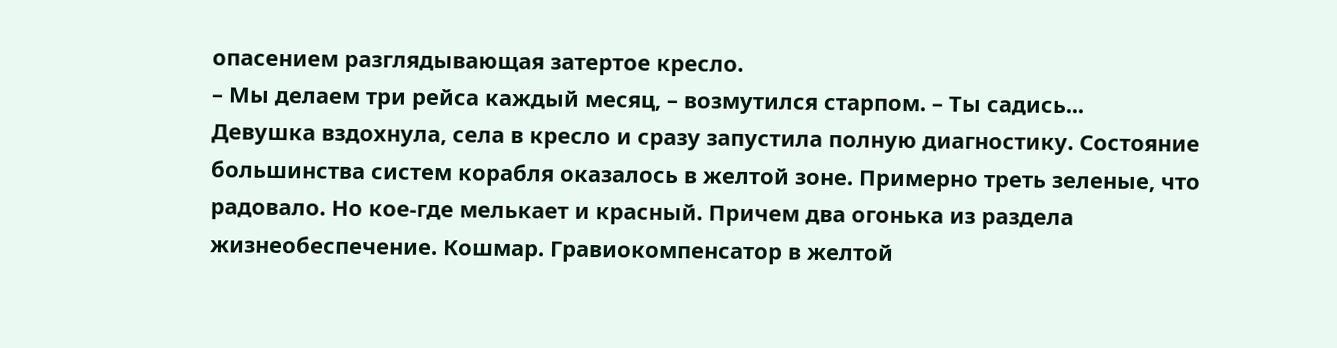опасением разглядывающая затертое кресло.
– Мы делаем три рейса каждый месяц, – возмутился старпом. – Ты садись...
Девушка вздохнула, села в кресло и сразу запустила полную диагностику. Состояние большинства систем корабля оказалось в желтой зоне. Примерно треть зеленые, что радовало. Но кое-где мелькает и красный. Причем два огонька из раздела жизнеобеспечение. Кошмар. Гравиокомпенсатор в желтой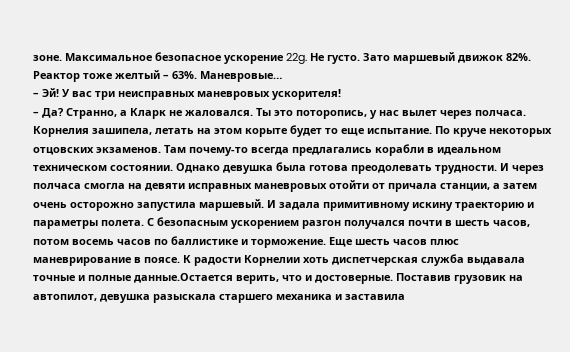зоне. Максимальное безопасное ускорение 22g. Не густо. Зато маршевый движок 82%. Реактор тоже желтый – 63%. Маневровые…
– Эй! У вас три неисправных маневровых ускорителя!
– Да? Странно, а Кларк не жаловался. Ты это поторопись, у нас вылет через полчаса.
Корнелия зашипела, летать на этом корыте будет то еще испытание. По круче некоторых отцовских экзаменов. Там почему-то всегда предлагались корабли в идеальном техническом состоянии. Однако девушка была готова преодолевать трудности. И через полчаса смогла на девяти исправных маневровых отойти от причала станции, а затем очень осторожно запустила маршевый. И задала примитивному искину траекторию и параметры полета. С безопасным ускорением разгон получался почти в шесть часов, потом восемь часов по баллистике и торможение. Еще шесть часов плюс маневрирование в поясе. К радости Корнелии хоть диспетчерская служба выдавала точные и полные данные.Остается верить, что и достоверные. Поставив грузовик на автопилот, девушка разыскала старшего механика и заставила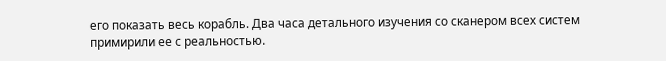его показать весь корабль. Два часа детального изучения со сканером всех систем примирили ее с реальностью.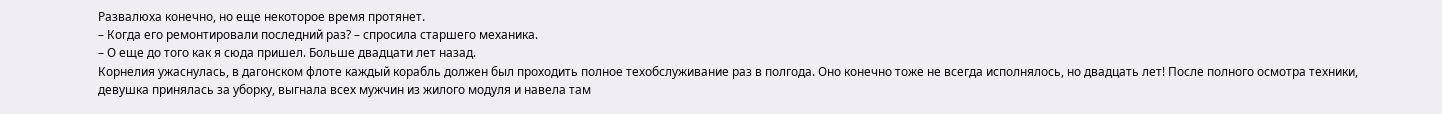Развалюха конечно, но еще некоторое время протянет.
– Когда его ремонтировали последний раз? – спросила старшего механика.
– О еще до того как я сюда пришел. Больше двадцати лет назад.
Корнелия ужаснулась, в дагонском флоте каждый корабль должен был проходить полное техобслуживание раз в полгода. Оно конечно тоже не всегда исполнялось, но двадцать лет! После полного осмотра техники, девушка принялась за уборку, выгнала всех мужчин из жилого модуля и навела там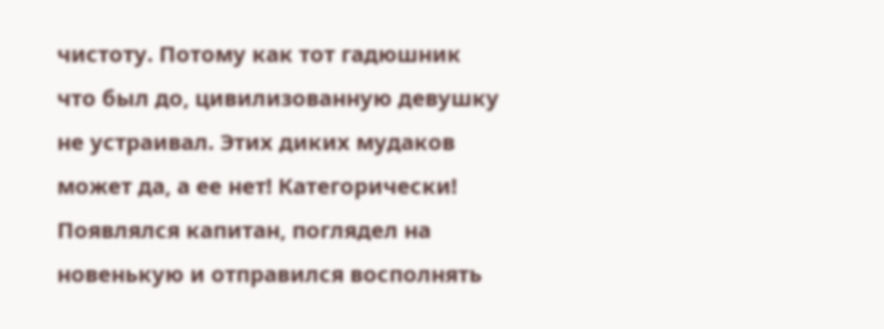чистоту. Потому как тот гадюшник что был до, цивилизованную девушку не устраивал. Этих диких мудаков может да, а ее нет! Категорически! Появлялся капитан, поглядел на новенькую и отправился восполнять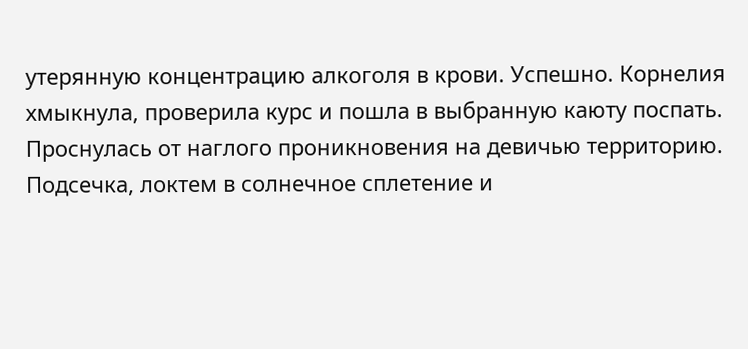утерянную концентрацию алкоголя в крови. Успешно. Корнелия хмыкнула, проверила курс и пошла в выбранную каюту поспать.
Проснулась от наглого проникновения на девичью территорию. Подсечка, локтем в солнечное сплетение и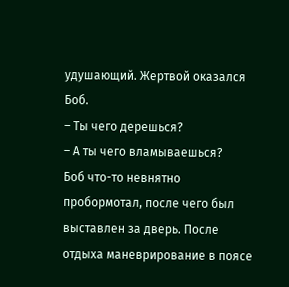удушающий. Жертвой оказался Боб.
– Ты чего дерешься?
– А ты чего вламываешься?
Боб что-то невнятно пробормотал, после чего был выставлен за дверь. После отдыха маневрирование в поясе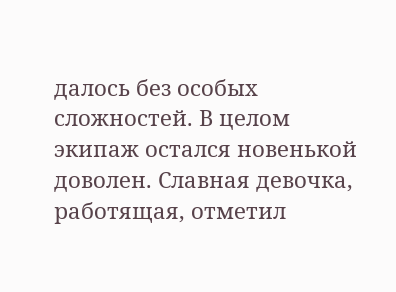далось без особых сложностей. В целом экипаж остался новенькой доволен. Славная девочка, работящая, отметил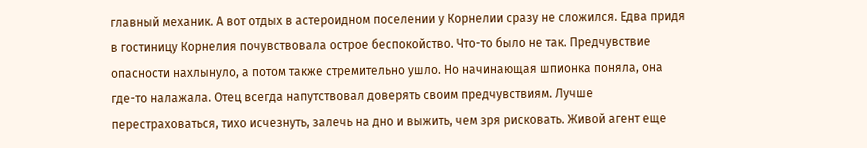главный механик. А вот отдых в астероидном поселении у Корнелии сразу не сложился. Едва придя в гостиницу Корнелия почувствовала острое беспокойство. Что-то было не так. Предчувствие опасности нахлынуло, а потом также стремительно ушло. Но начинающая шпионка поняла, она где-то налажала. Отец всегда напутствовал доверять своим предчувствиям. Лучше перестраховаться, тихо исчезнуть, залечь на дно и выжить, чем зря рисковать. Живой агент еще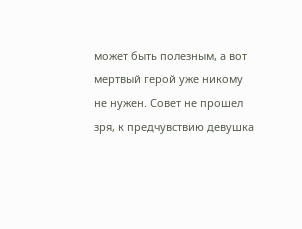может быть полезным, а вот мертвый герой уже никому не нужен. Совет не прошел зря, к предчувствию девушка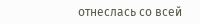отнеслась со всей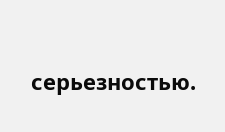серьезностью.